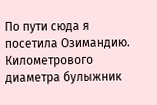По пути сюда я посетила Озимандию. Километрового диаметра булыжник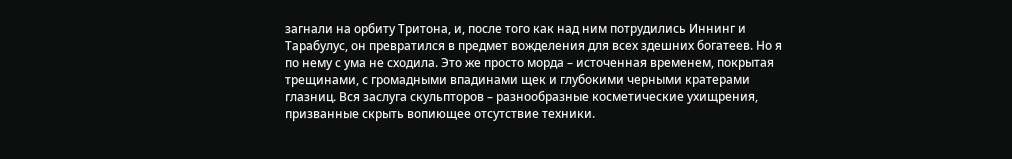загнали на орбиту Тритона, и, после того как над ним потрудились Иннинг и Тарабулус, он превратился в предмет вожделения для всех здешних богатеев. Но я по нему с ума не сходила. Это же просто морда – источенная временем, покрытая трещинами, с громадными впадинами щек и глубокими черными кратерами глазниц. Вся заслуга скульпторов – разнообразные косметические ухищрения, призванные скрыть вопиющее отсутствие техники.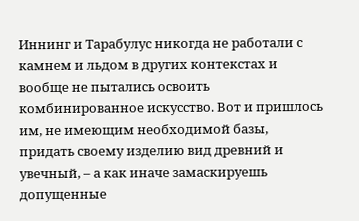Иннинг и Тарабулус никогда не работали с камнем и льдом в других контекстах и вообще не пытались освоить комбинированное искусство. Вот и пришлось им, не имеющим необходимой базы, придать своему изделию вид древний и увечный, – а как иначе замаскируешь допущенные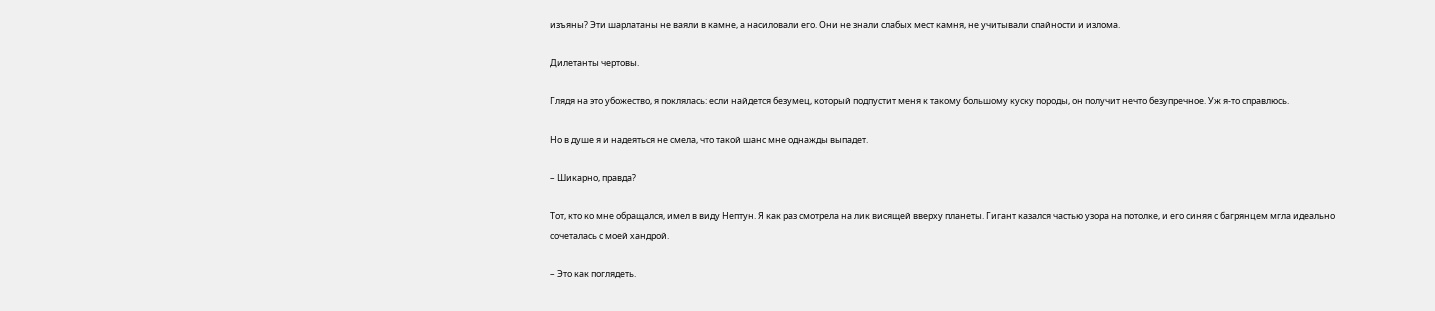изъяны? Эти шарлатаны не ваяли в камне, а насиловали его. Они не знали слабых мест камня, не учитывали спайности и излома.

Дилетанты чертовы.

Глядя на это убожество, я поклялась: если найдется безумец, который подпустит меня к такому большому куску породы, он получит нечто безупречное. Уж я-то справлюсь.

Но в душе я и надеяться не смела, что такой шанс мне однажды выпадет.

– Шикарно, правда?

Тот, кто ко мне обращался, имел в виду Нептун. Я как раз смотрела на лик висящей вверху планеты. Гигант казался частью узора на потолке, и его синяя с багрянцем мгла идеально сочеталась с моей хандрой.

– Это как поглядеть.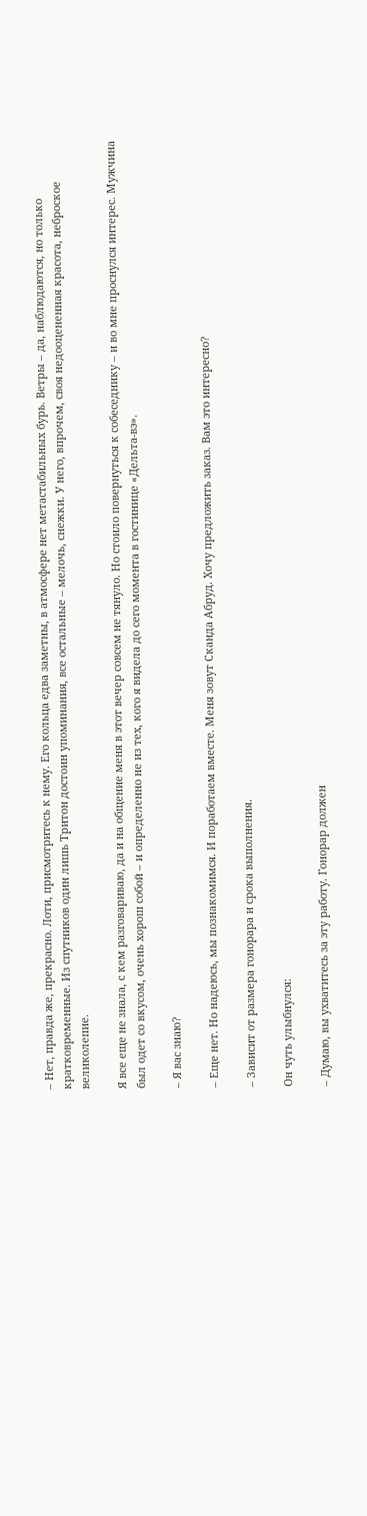– Нет, правда же, прекрасно. Лоти, присмотритесь к нему. Его кольца едва заметны, в атмосфере нет метастабильных бурь. Ветры – да, наблюдаются, но только кратковременные. Из спутников один лишь Тритон достоин упоминания, все остальные – мелочь, снежки. У него, впрочем, своя недооцененная красота, неброское великолепие.

Я все еще не знала, с кем разговариваю, да и на общение меня в этот вечер совсем не тянуло. Но стоило повернуться к собеседнику – и во мне проснулся интерес. Мужчина был одет со вкусом, очень хорош собой – и определенно не из тех, кого я видела до сего момента в гостинице «Дельта-вэ».

– Я вас знаю?

– Еще нет. Но надеюсь, мы познакомимся. И поработаем вместе. Меня зовут Сканда Абруд. Хочу предложить заказ. Вам это интересно?

– Зависит от размера гонорара и срока выполнения.

Он чуть улыбнулся:

– Думаю, вы ухватитесь за эту работу. Гонорар должен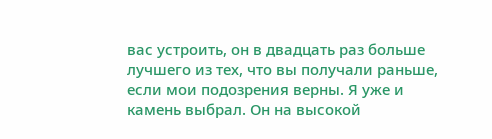вас устроить, он в двадцать раз больше лучшего из тех, что вы получали раньше, если мои подозрения верны. Я уже и камень выбрал. Он на высокой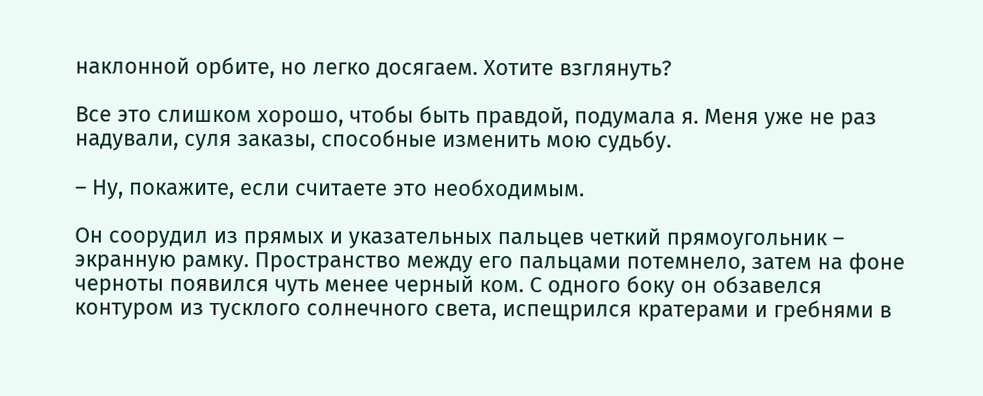наклонной орбите, но легко досягаем. Хотите взглянуть?

Все это слишком хорошо, чтобы быть правдой, подумала я. Меня уже не раз надували, суля заказы, способные изменить мою судьбу.

– Ну, покажите, если считаете это необходимым.

Он соорудил из прямых и указательных пальцев четкий прямоугольник – экранную рамку. Пространство между его пальцами потемнело, затем на фоне черноты появился чуть менее черный ком. С одного боку он обзавелся контуром из тусклого солнечного света, испещрился кратерами и гребнями в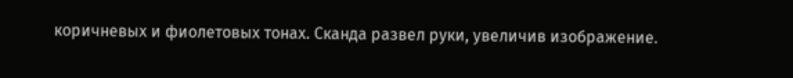коричневых и фиолетовых тонах. Сканда развел руки, увеличив изображение.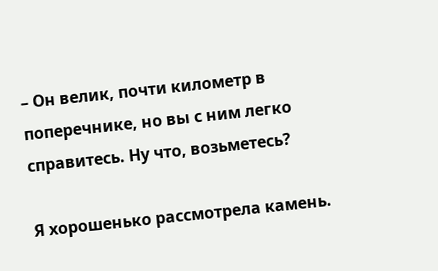– Он велик, почти километр в поперечнике, но вы с ним легко справитесь. Ну что, возьметесь?

Я хорошенько рассмотрела камень.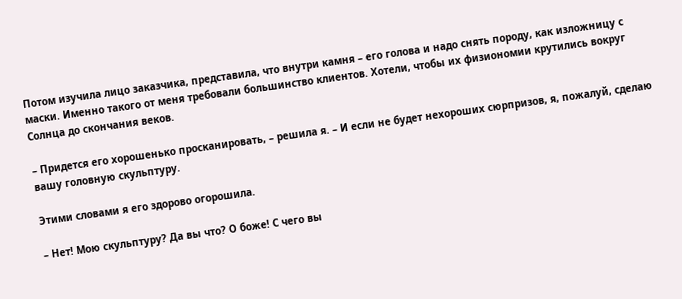Потом изучила лицо заказчика, представила, что внутри камня – его голова и надо снять породу, как изложницу с маски. Именно такого от меня требовали большинство клиентов. Хотели, чтобы их физиономии крутились вокруг Солнца до скончания веков.

– Придется его хорошенько просканировать, – решила я. – И если не будет нехороших сюрпризов, я, пожалуй, сделаю вашу головную скульптуру.

Этими словами я его здорово огорошила.

– Нет! Мою скульптуру? Да вы что? О боже! С чего вы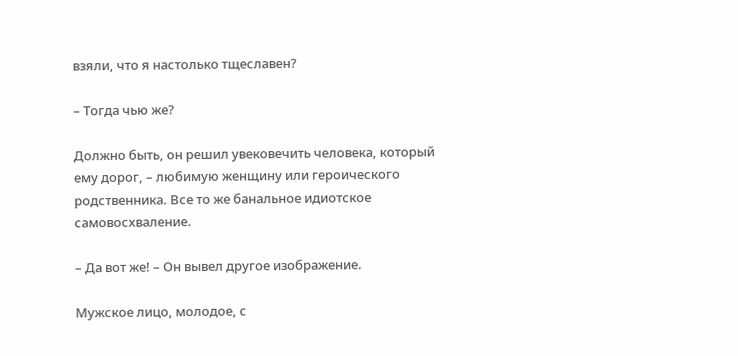взяли, что я настолько тщеславен?

– Тогда чью же?

Должно быть, он решил увековечить человека, который ему дорог, – любимую женщину или героического родственника. Все то же банальное идиотское самовосхваление.

– Да вот же! – Он вывел другое изображение.

Мужское лицо, молодое, с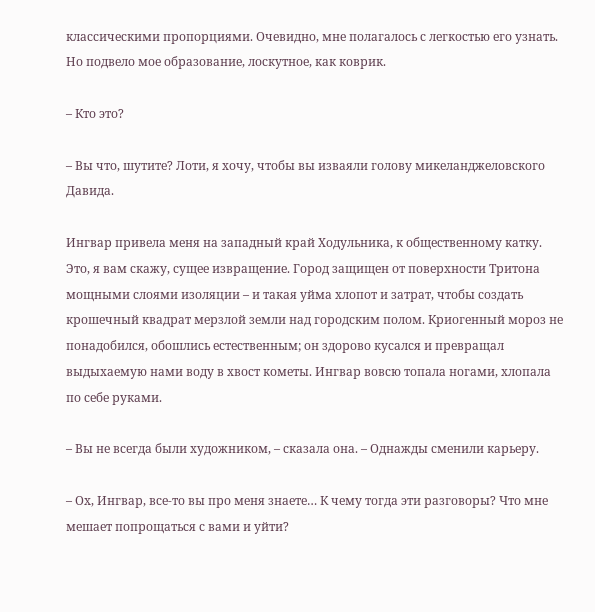классическими пропорциями. Очевидно, мне полагалось с легкостью его узнать. Но подвело мое образование, лоскутное, как коврик.

– Кто это?

– Вы что, шутите? Лоти, я хочу, чтобы вы изваяли голову микеланджеловского Давида.

Ингвар привела меня на западный край Ходульника, к общественному катку. Это, я вам скажу, сущее извращение. Город защищен от поверхности Тритона мощными слоями изоляции – и такая уйма хлопот и затрат, чтобы создать крошечный квадрат мерзлой земли над городским полом. Криогенный мороз не понадобился, обошлись естественным; он здорово кусался и превращал выдыхаемую нами воду в хвост кометы. Ингвар вовсю топала ногами, хлопала по себе руками.

– Вы не всегда были художником, – сказала она. – Однажды сменили карьеру.

– Ох, Ингвар, все-то вы про меня знаете… К чему тогда эти разговоры? Что мне мешает попрощаться с вами и уйти?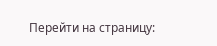Перейти на страницу: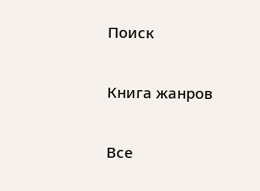Поиск

Книга жанров

Все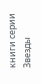книги серии Звезды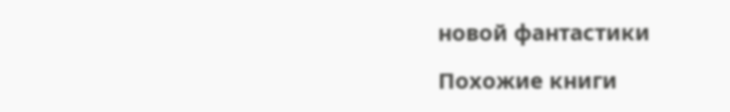новой фантастики

Похожие книги